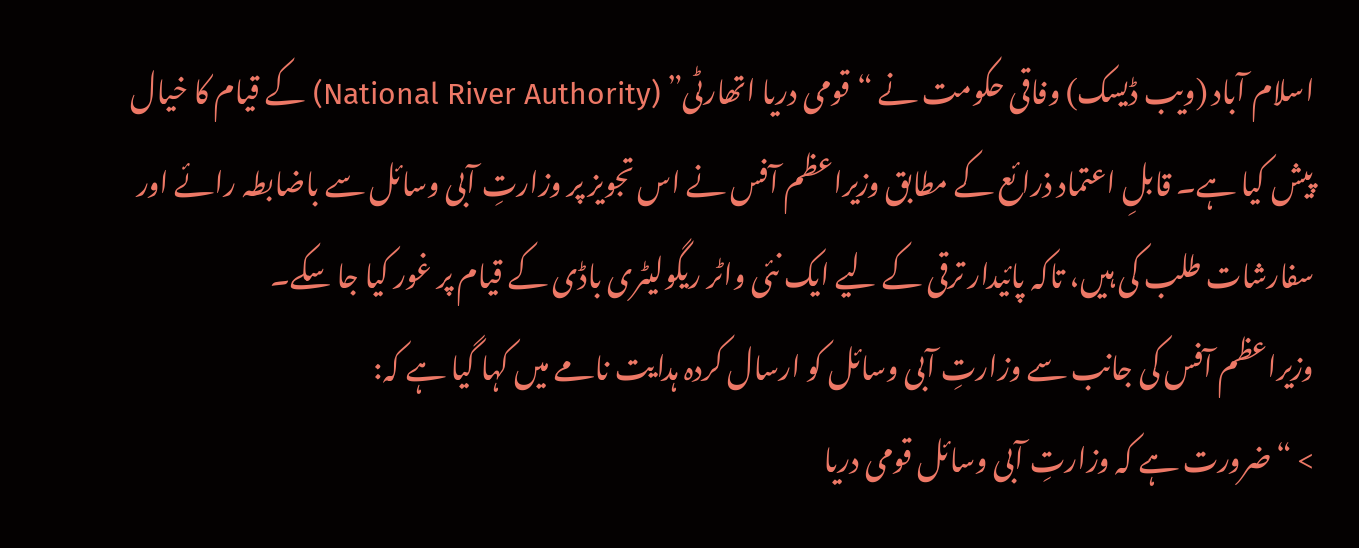اسلام آباد (ویب ڈیسک) وفاقی حکومت نے “قومی دریا اتھارٹی” (National River Authority) کے قیام کا خیال پیش کیا ہے۔ قابلِ اعتماد ذرائع کے مطابق وزیراعظم آفس نے اس تجویز پر وزارتِ آبی وسائل سے باضابطہ رائے اور سفارشات طلب کی ہیں، تاکہ پائیدار ترقی کے لیے ایک نئی واٹر ریگولیٹری باڈی کے قیام پر غور کیا جا سکے۔
وزیراعظم آفس کی جانب سے وزارتِ آبی وسائل کو ارسال کردہ ہدایت نامے میں کہا گیا ہے کہ:
> “ضرورت ہے کہ وزارتِ آبی وسائل قومی دریا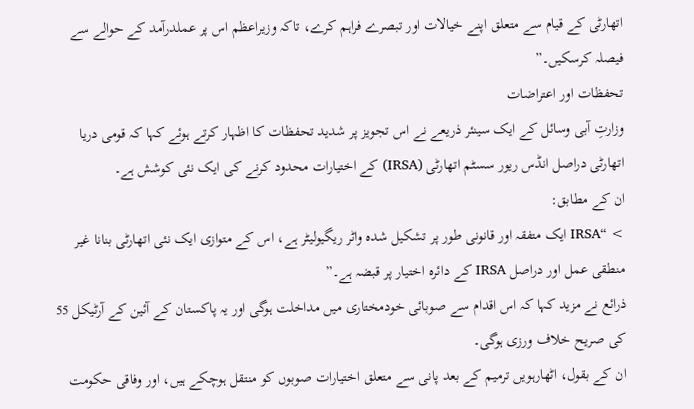اتھارٹی کے قیام سے متعلق اپنے خیالات اور تبصرے فراہم کرے، تاکہ وزیراعظم اس پر عملدرآمد کے حوالے سے فیصلہ کرسکیں۔”
تحفظات اور اعتراضات
وزارتِ آبی وسائل کے ایک سینئر ذریعے نے اس تجویز پر شدید تحفظات کا اظہار کرتے ہوئے کہا کہ قومی دریا اتھارٹی دراصل انڈس ریور سسٹم اتھارٹی (IRSA) کے اختیارات محدود کرنے کی ایک نئی کوشش ہے۔
ان کے مطابق:
> “IRSA ایک متفقہ اور قانونی طور پر تشکیل شدہ واٹر ریگیولیٹر ہے، اس کے متوازی ایک نئی اتھارٹی بنانا غیر منطقی عمل اور دراصل IRSA کے دائرہ اختیار پر قبضہ ہے۔”
ذرائع نے مزید کہا کہ اس اقدام سے صوبائی خودمختاری میں مداخلت ہوگی اور یہ پاکستان کے آئین کے آرٹیکل 55 کی صریح خلاف ورزی ہوگی۔
ان کے بقول، اٹھارہویں ترمیم کے بعد پانی سے متعلق اختیارات صوبوں کو منتقل ہوچکے ہیں، اور وفاقی حکومت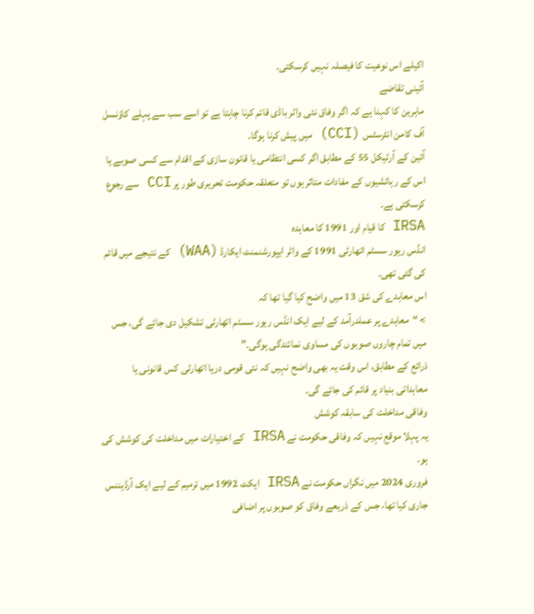اکیلے اس نوعیت کا فیصلہ نہیں کرسکتی۔
آئینی تقاضے
ماہرین کا کہنا ہے کہ اگر وفاق نئی واٹر باڈی قائم کرنا چاہتا ہے تو اسے سب سے پہلے کاؤنسل آف کامن انٹرسٹس (CCI) میں پیش کرنا ہوگا۔
آئین کے آرٹیکل 55 کے مطابق اگر کسی انتظامی یا قانون سازی کے اقدام سے کسی صوبے یا اس کے رہائشیوں کے مفادات متاثر ہوں تو متعلقہ حکومت تحریری طور پر CCI سے رجوع کرسکتی ہے۔
IRSA کا قیام اور 1991 کا معاہدہ
انڈس ریور سسٹم اتھارٹی 1991 کے واٹر ایپورشنمنٹ ایکارڈ (WAA) کے نتیجے میں قائم کی گئی تھی۔
اس معاہدے کی شق 13 میں واضح کیا گیا تھا کہ
> “معاہدے پر عملدرآمد کے لیے ایک انڈس ریور سسٹم اتھارٹی تشکیل دی جائے گی، جس میں تمام چاروں صوبوں کی مساوی نمائندگی ہوگی۔”
ذرائع کے مطابق، اس وقت یہ بھی واضح نہیں کہ نئی قومی دریا اتھارٹی کس قانونی یا معاہداتی بنیاد پر قائم کی جائے گی۔
وفاقی مداخلت کی سابقہ کوشش
یہ پہلا موقع نہیں کہ وفاقی حکومت نے IRSA کے اختیارات میں مداخلت کی کوشش کی ہو۔
فروری 2024 میں نگراں حکومت نے IRSA ایکٹ 1992 میں ترمیم کے لیے ایک آرڈیننس جاری کیا تھا، جس کے ذریعے وفاق کو صوبوں پر اضافی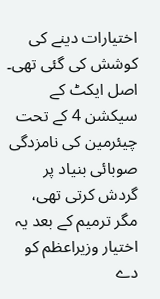اختیارات دینے کی کوشش کی گئی تھی۔
اصل ایکٹ کے سیکشن 4 کے تحت چیئرمین کی نامزدگی صوبائی بنیاد پر گردش کرتی تھی، مگر ترمیم کے بعد یہ اختیار وزیراعظم کو دے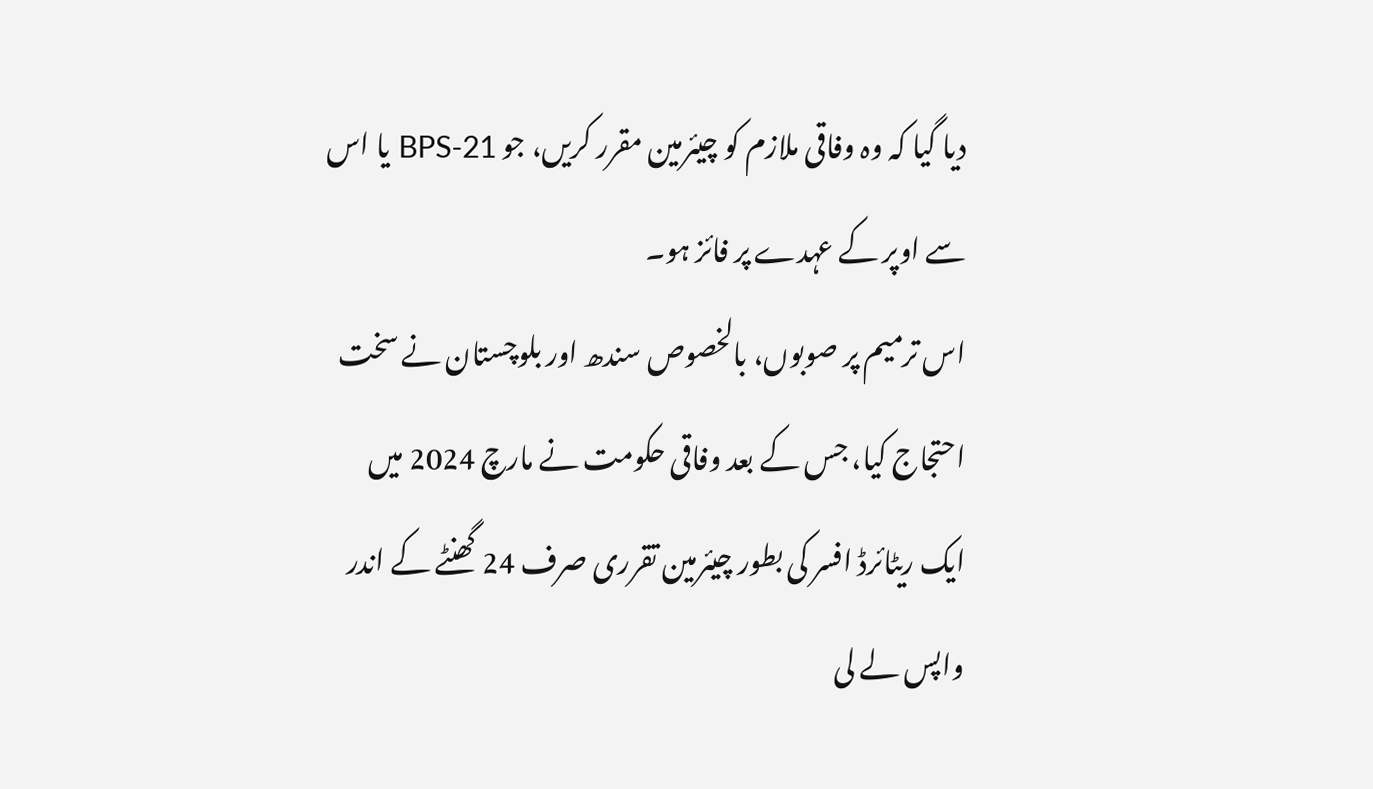دیا گیا کہ وہ وفاقی ملازم کو چیئرمین مقرر کریں، جو BPS-21 یا اس سے اوپر کے عہدے پر فائز ہو۔
اس ترمیم پر صوبوں، بالخصوص سندھ اور بلوچستان نے سخت احتجاج کیا، جس کے بعد وفاقی حکومت نے مارچ 2024 میں ایک ریٹائرڈ افسر کی بطور چیئرمین تقرری صرف 24 گھنٹے کے اندر واپس لے لی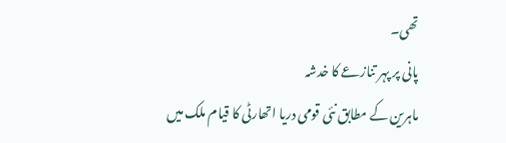تھی۔
پانی پر پہر تنازعے کا خدشہ
ماہرین کے مطابق نئی قومی دریا اتھارٹی کا قیام ملک میں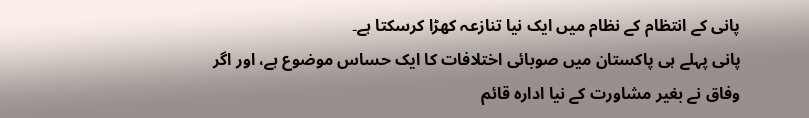پانی کے انتظام کے نظام میں ایک نیا تنازعہ کھڑا کرسکتا ہے۔
پانی پہلے ہی پاکستان میں صوبائی اختلافات کا ایک حساس موضوع ہے، اور اگر وفاق نے بغیر مشاورت کے نیا ادارہ قائم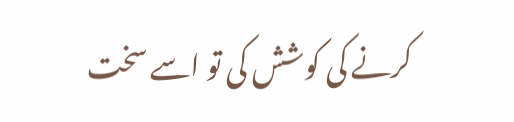کرنے کی کوشش کی تو اسے سخت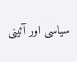سیاسی اور آئینی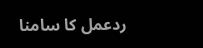ردعمل کا سامنا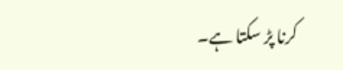کرنا پڑ سکتا ہے۔